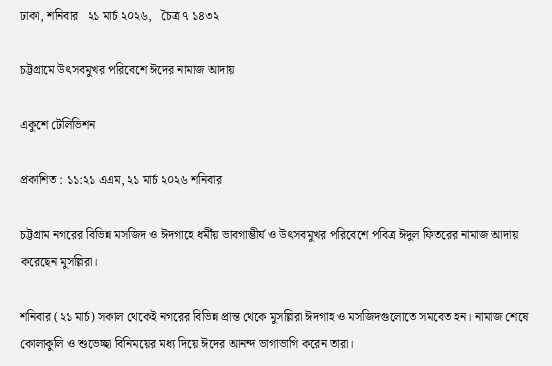ঢাকা, শনিবার   ২১ মার্চ ২০২৬,   চৈত্র ৭ ১৪৩২

চট্টগ্রামে উৎসবমুখর পরিবেশে ঈদের নামাজ আদায়

একুশে টেলিভিশন

প্রকাশিত : ১১:২১ এএম, ২১ মার্চ ২০২৬ শনিবার

চট্টগ্রাম নগরের বিভিন্ন মসজিদ ও ঈদগাহে ধর্মীয় ভাবগাম্ভীর্য ও উৎসবমুখর পরিবেশে পবিত্র ঈদুল ফিতরের নামাজ আদায় করেছেন মুসল্লিরা।

শনিবার (২১ মার্চ) সকাল থেকেই নগরের বিভিন্ন প্রান্ত থেকে মুসল্লিরা ঈদগাহ ও মসজিদগুলোতে সমবেত হন। নামাজ শেষে কোলাকুলি ও শুভেচ্ছা বিনিময়ের মধ্য দিয়ে ঈদের আনন্দ ভাগাভাগি করেন তারা।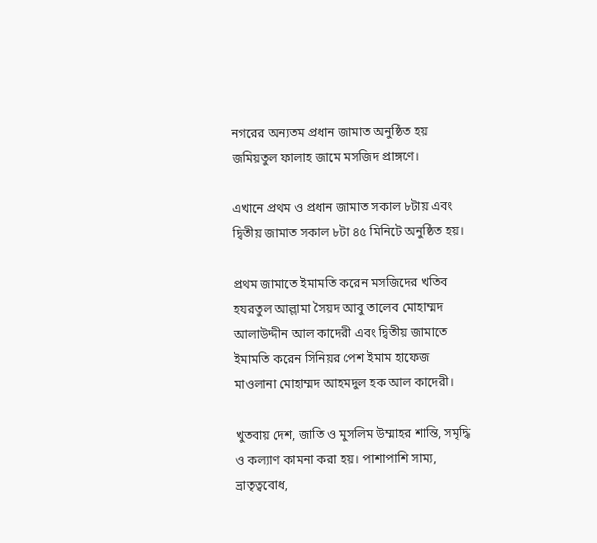নগরের অন্যতম প্রধান জামাত অনুষ্ঠিত হয় জমিয়তুল ফালাহ জামে মসজিদ প্রাঙ্গণে।

এখানে প্রথম ও প্রধান জামাত সকাল ৮টায় এবং দ্বিতীয় জামাত সকাল ৮টা ৪৫ মিনিটে অনুষ্ঠিত হয়।

প্রথম জামাতে ইমামতি করেন মসজিদের খতিব হযরতুল আল্লামা সৈয়দ আবু তালেব মোহাম্মদ আলাউদ্দীন আল কাদেরী এবং দ্বিতীয় জামাতে ইমামতি করেন সিনিয়র পেশ ইমাম হাফেজ মাওলানা মোহাম্মদ আহমদুল হক আল কাদেরী।

খুতবায় দেশ, জাতি ও মুসলিম উম্মাহর শান্তি, সমৃদ্ধি ও কল্যাণ কামনা করা হয়। পাশাপাশি সাম্য, ভ্রাতৃত্ববোধ,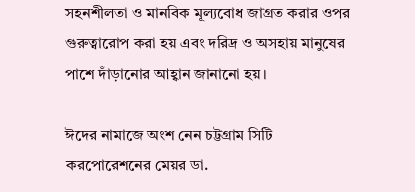সহনশীলতা ও মানবিক মূল্যবোধ জাগ্রত করার ওপর গুরুত্বারোপ করা হয় এবং দরিদ্র ও অসহায় মানুষের পাশে দাঁড়ানোর আহ্বান জানানো হয়।

ঈদের নামাজে অংশ নেন চট্টগ্রাম সিটি করপোরেশনের মেয়র ডা.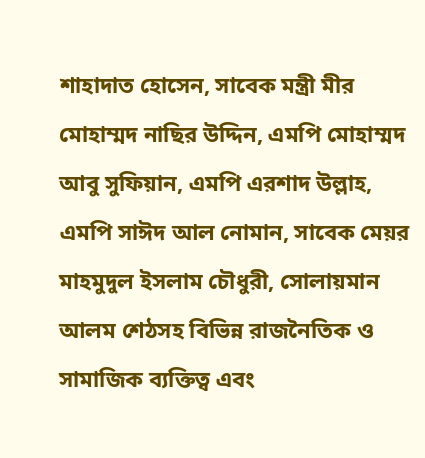শাহাদাত হোসেন, সাবেক মন্ত্রী মীর মোহাম্মদ নাছির উদ্দিন, এমপি মোহাম্মদ আবু সুফিয়ান, এমপি এরশাদ উল্লাহ, এমপি সাঈদ আল নোমান, সাবেক মেয়র মাহমুদুল ইসলাম চৌধুরী, সোলায়মান আলম শেঠসহ বিভিন্ন রাজনৈতিক ও সামাজিক ব্যক্তিত্ব এবং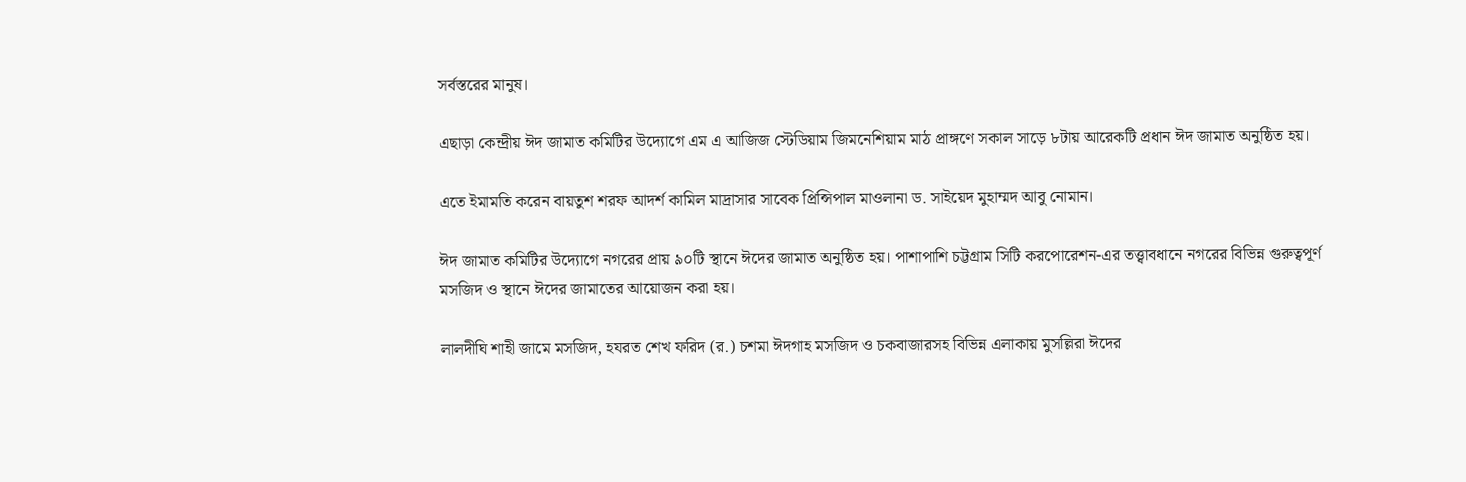সর্বস্তরের মানুষ।

এছাড়া কেন্দ্রীয় ঈদ জামাত কমিটির উদ্যোগে এম এ আজিজ স্টেডিয়াম জিমনেশিয়াম মাঠ প্রাঙ্গণে সকাল সাড়ে ৮টায় আরেকটি প্রধান ঈদ জামাত অনুষ্ঠিত হয়।

এতে ইমামতি করেন বায়তুশ শরফ আদর্শ কামিল মাদ্রাসার সাবেক প্রিন্সিপাল মাওলানা ড. সাইয়েদ মুহাম্মদ আবু নোমান।

ঈদ জামাত কমিটির উদ্যোগে নগরের প্রায় ৯০টি স্থানে ঈদের জামাত অনুষ্ঠিত হয়। পাশাপাশি চট্টগ্রাম সিটি করপোরেশন-এর তত্ত্বাবধানে নগরের বিভিন্ন গুরুত্বপূর্ণ মসজিদ ও স্থানে ঈদের জামাতের আয়োজন করা হয়।

লালদীঘি শাহী জামে মসজিদ, হযরত শেখ ফরিদ (র.) চশমা ঈদগাহ মসজিদ ও চকবাজারসহ বিভিন্ন এলাকায় মুসল্লিরা ঈদের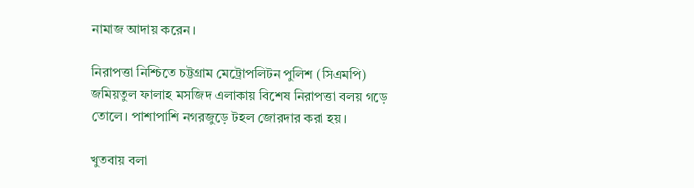নামাজ আদায় করেন।

নিরাপত্তা নিশ্চিতে চট্টগ্রাম মেট্রোপলিটন পুলিশ (সিএমপি) জমিয়তুল ফালাহ মসজিদ এলাকায় বিশেষ নিরাপত্তা বলয় গড়ে তোলে। পাশাপাশি নগরজুড়ে টহল জোরদার করা হয়।

খুতবায় বলা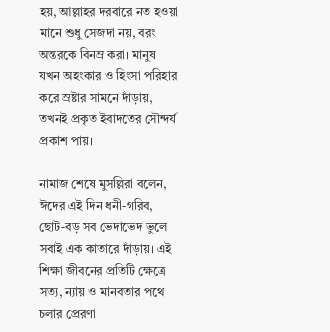হয়, আল্লাহর দরবারে নত হওয়া মানে শুধু সেজদা নয়, বরং অন্তরকে বিনম্র করা। মানুষ যখন অহংকার ও হিংসা পরিহার করে স্রষ্টার সামনে দাঁড়ায়, তখনই প্রকৃত ইবাদতের সৌন্দর্য প্রকাশ পায়।

নামাজ শেষে মুসল্লিরা বলেন, ঈদের এই দিন ধনী-গরিব, ছোট-বড় সব ভেদাভেদ ভুলে সবাই এক কাতারে দাঁড়ায়। এই শিক্ষা জীবনের প্রতিটি ক্ষেত্রে সত্য, ন্যায় ও মানবতার পথে চলার প্রেরণা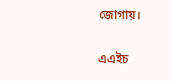জোগায়।

এএইচ